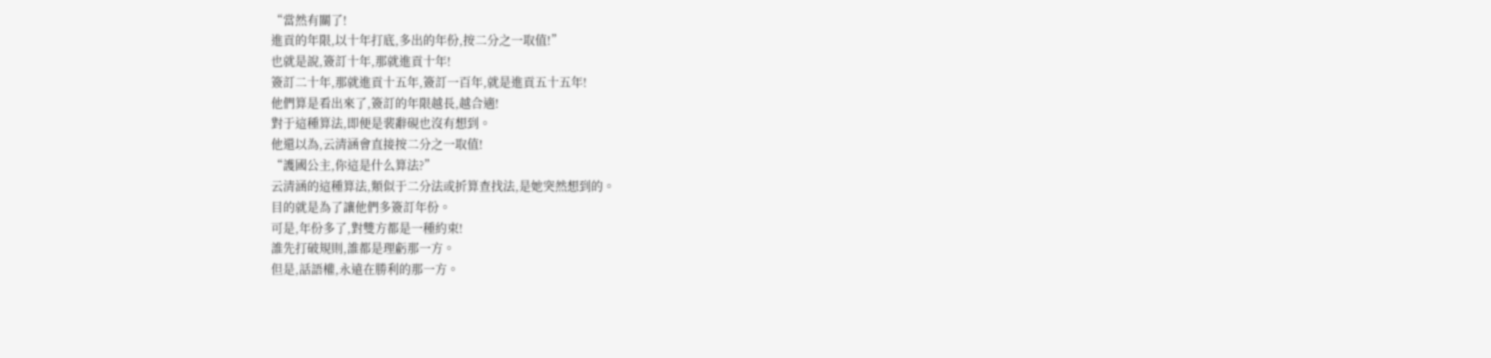“當然有關了!
進貢的年限,以十年打底,多出的年份,按二分之一取值!”
也就是說,簽訂十年,那就進貢十年!
簽訂二十年,那就進貢十五年,簽訂一百年,就是進貢五十五年!
他們算是看出來了,簽訂的年限越長,越合適!
對于這種算法,即便是裴辭硯也沒有想到。
他還以為,云清涵會直接按二分之一取值!
“護國公主,你這是什么算法?”
云清涵的這種算法,類似于二分法或折算查找法,是她突然想到的。
目的就是為了讓他們多簽訂年份。
可是,年份多了,對雙方都是一種約束!
誰先打破規則,誰都是理虧那一方。
但是,話語權,永遠在勝利的那一方。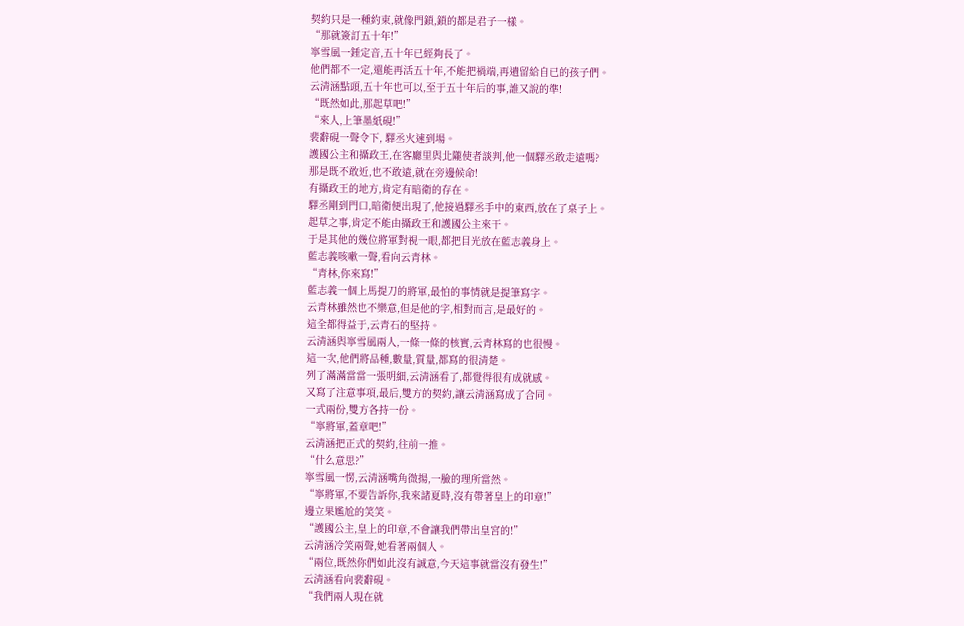契約只是一種約束,就像門鎖,鎖的都是君子一樣。
“那就簽訂五十年!”
寧雪風一錘定音,五十年已經夠長了。
他們都不一定,還能再活五十年,不能把禍端,再遺留給自已的孩子們。
云清涵點頭,五十年也可以,至于五十年后的事,誰又說的準!
“既然如此,那起草吧!”
“來人,上筆墨紙硯!”
裴辭硯一聲令下, 驛丞火速到場。
護國公主和攝政王,在客廳里與北隴使者談判,他一個驛丞敢走遠嗎?
那是既不敢近,也不敢遠,就在旁邊候命!
有攝政王的地方,肯定有暗衛的存在。
驛丞剛到門口,暗衛便出現了,他接過驛丞手中的東西,放在了桌子上。
起草之事,肯定不能由攝政王和護國公主來干。
于是其他的幾位將軍對視一眼,都把目光放在藍志義身上。
藍志義咳嗽一聲,看向云青林。
“青林,你來寫!”
藍志義一個上馬提刀的將軍,最怕的事情就是提筆寫字。
云青林雖然也不樂意,但是他的字,相對而言,是最好的。
這全都得益于,云青石的堅持。
云清涵與寧雪風兩人,一條一條的核實,云青林寫的也很慢。
這一次,他們將品種,數量,質量,都寫的很清楚。
列了滿滿當當一張明細,云清涵看了,都覺得很有成就感。
又寫了注意事項,最后,雙方的契約,讓云清涵寫成了合同。
一式兩份,雙方各持一份。
“寧將軍,蓋章吧!”
云清涵把正式的契約,往前一推。
“什么意思?”
寧雪風一愣,云清涵嘴角微揚,一臉的理所當然。
“寧將軍,不要告訴你,我來諸夏時,沒有帶著皇上的印章!”
邊立果尷尬的笑笑。
“護國公主,皇上的印章,不會讓我們帶出皇宮的!”
云清涵冷笑兩聲,她看著兩個人。
“兩位,既然你們如此沒有誠意,今天這事就當沒有發生!”
云清涵看向裴辭硯。
“我們兩人現在就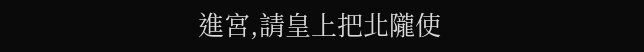進宮,請皇上把北隴使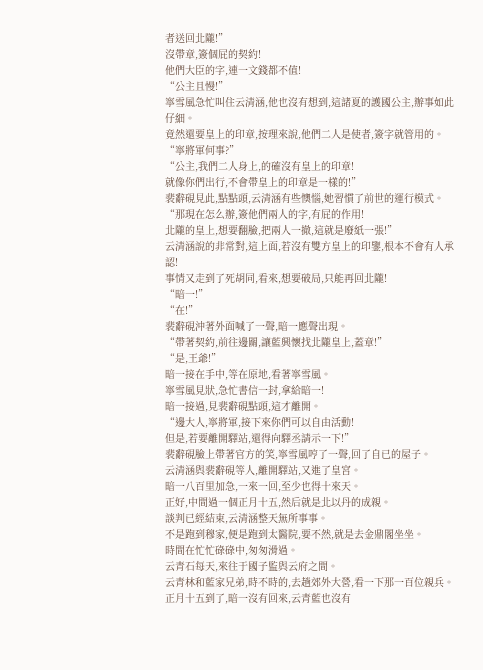者送回北隴!”
沒帶章,簽個屁的契約!
他們大臣的字,連一文錢都不值!
“公主且慢!”
寧雪風急忙叫住云清涵,他也沒有想到,這諸夏的護國公主,辦事如此仔細。
竟然還要皇上的印章,按理來說,他們二人是使者,簽字就管用的。
“寧將軍何事?”
“公主,我們二人身上,的確沒有皇上的印章!
就像你們出行,不會帶皇上的印章是一樣的!”
裴辭硯見此,點點頭,云清涵有些懊惱,她習慣了前世的運行模式。
“那現在怎么辦,簽他們兩人的字,有屁的作用!
北隴的皇上,想要翻臉,把兩人一撤,這就是廢紙一張!”
云清涵說的非常對,這上面,若沒有雙方皇上的印鑒,根本不會有人承認!
事情又走到了死胡同,看來,想要破局,只能再回北隴!
“暗一!”
“在!”
裴辭硯沖著外面喊了一聲,暗一應聲出現。
“帶著契約,前往邊關,讓藍興懷找北隴皇上,蓋章!”
“是,王爺!”
暗一接在手中,等在原地,看著寧雪風。
寧雪風見狀,急忙書信一封,拿給暗一!
暗一接過,見裴辭硯點頭,這才離開。
“邊大人,寧將軍,接下來你們可以自由活動!
但是,若要離開驛站,還得向驛丞請示一下!”
裴辭硯臉上帶著官方的笑,寧雪風哼了一聲,回了自已的屋子。
云清涵與裴辭硯等人,離開驛站,又進了皇宮。
暗一八百里加急,一來一回,至少也得十來天。
正好,中間過一個正月十五,然后就是北以丹的成親。
談判已經結束,云清涵整天無所事事。
不是跑到穆家,便是跑到太醫院,要不然,就是去金鼎閣坐坐。
時間在忙忙碌碌中,匆匆滑過。
云青石每天,來往于國子監與云府之間。
云青林和藍家兄弟,時不時的,去趟郊外大營,看一下那一百位親兵。
正月十五到了,暗一沒有回來,云青藍也沒有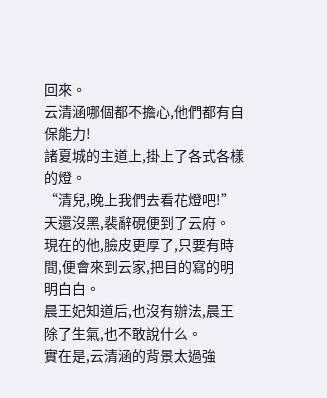回來。
云清涵哪個都不擔心,他們都有自保能力!
諸夏城的主道上,掛上了各式各樣的燈。
“清兒,晚上我們去看花燈吧!”
天還沒黑,裴辭硯便到了云府。
現在的他,臉皮更厚了,只要有時間,便會來到云家,把目的寫的明明白白。
晨王妃知道后,也沒有辦法,晨王除了生氣,也不敢說什么。
實在是,云清涵的背景太過強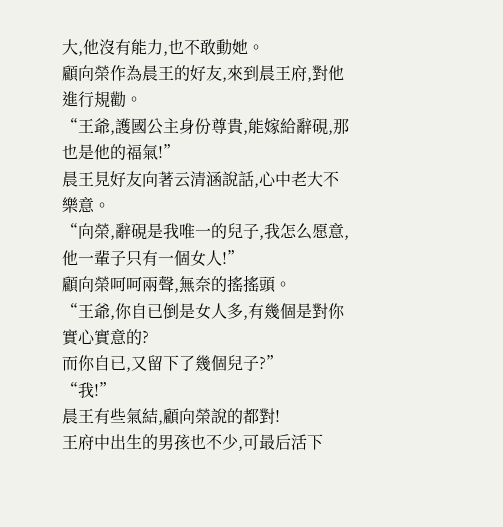大,他沒有能力,也不敢動她。
顧向榮作為晨王的好友,來到晨王府,對他進行規勸。
“王爺,護國公主身份尊貴,能嫁給辭硯,那也是他的福氣!”
晨王見好友向著云清涵說話,心中老大不樂意。
“向榮,辭硯是我唯一的兒子,我怎么愿意,他一輩子只有一個女人!”
顧向榮呵呵兩聲,無奈的搖搖頭。
“王爺,你自已倒是女人多,有幾個是對你實心實意的?
而你自已,又留下了幾個兒子?”
“我!”
晨王有些氣結,顧向榮說的都對!
王府中出生的男孩也不少,可最后活下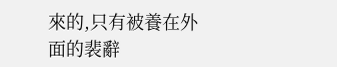來的,只有被養在外面的裴辭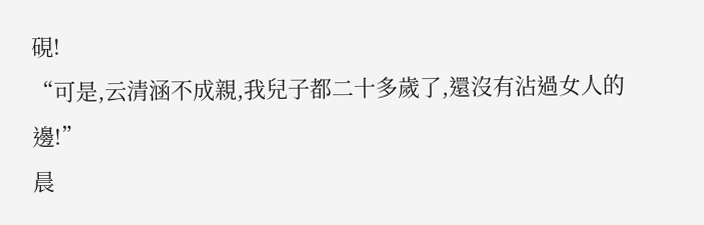硯!
“可是,云清涵不成親,我兒子都二十多歲了,還沒有沾過女人的邊!”
晨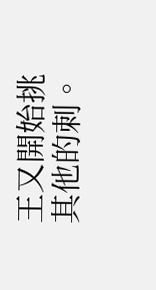王又開始挑其他的刺。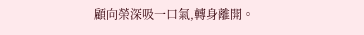顧向榮深吸一口氣,轉身離開。